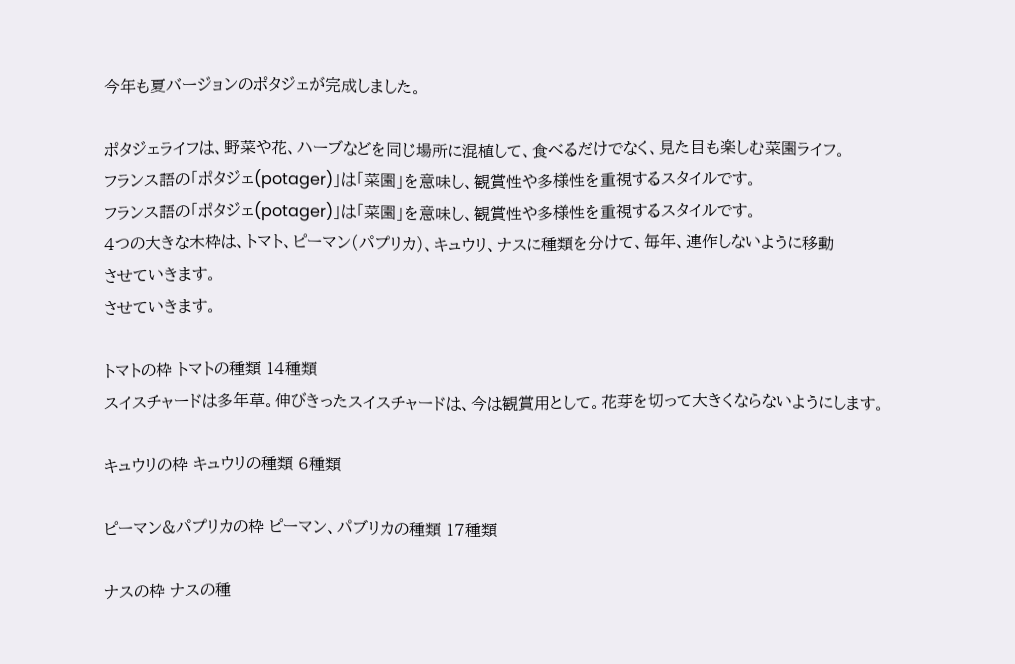今年も夏バージョンのポタジェが完成しました。

ポタジェライフは、野菜や花、ハーブなどを同じ場所に混植して、食べるだけでなく、見た目も楽しむ菜園ライフ。
フランス語の「ポタジェ(potager)」は「菜園」を意味し、観賞性や多様性を重視するスタイルです。
フランス語の「ポタジェ(potager)」は「菜園」を意味し、観賞性や多様性を重視するスタイルです。
4つの大きな木枠は、トマト、ピーマン(パプリカ)、キュウリ、ナスに種類を分けて、毎年、連作しないように移動
させていきます。
させていきます。

トマトの枠 トマトの種類 14種類
スイスチャードは多年草。伸びきったスイスチャードは、今は観賞用として。花芽を切って大きくならないようにします。

キュウリの枠 キュウリの種類 6種類

ピーマン&パプリカの枠 ピーマン、パブリカの種類 17種類

ナスの枠 ナスの種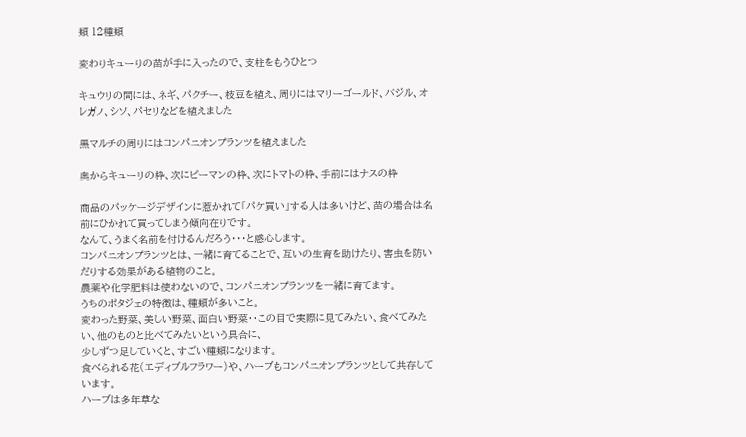類 12種類

変わりキューりの苗が手に入ったので、支柱をもうひとつ

キュウリの間には、ネギ、パクチー、枝豆を植え、周りにはマリーゴールド、バジル、オレガノ、シソ、パセリなどを植えました

黒マルチの周りにはコンパニオンプランツを植えました

奥からキューリの枠、次にピーマンの枠、次にトマトの枠、手前にはナスの枠

商品のパッケージデザインに惹かれて「パケ買い」する人は多いけど、苗の場合は名前にひかれて買ってしまう傾向在りです。
なんて、うまく名前を付けるんだろう・・・と感心します。
コンパニオンプランツとは、一緒に育てることで、互いの生育を助けたり、害虫を防いだりする効果がある植物のこと。
農薬や化学肥料は使わないので、コンパニオンプランツを一緒に育てます。
うちのポタジェの特徴は、種類が多いこと。
変わった野菜、美しい野菜、面白い野菜‥この目で実際に見てみたい、食べてみたい、他のものと比べてみたいという具合に、
少しずつ足していくと、すごい種類になります。
食べられる花(エディブルフラワー)や、ハーブもコンパニオンプランツとして共存しています。
ハーブは多年草な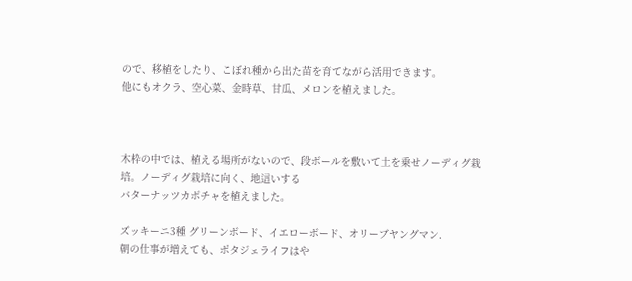ので、移植をしたり、こぼれ種から出た苗を育てながら活用できます。
他にもオクラ、空心菜、金時草、甘瓜、メロンを植えました。



木枠の中では、植える場所がないので、段ボールを敷いて土を乗せノーディグ栽培。ノーディグ栽培に向く、地這いする
バターナッツカボチャを植えました。

ズッキーニ3種 グリーンボード、イエローボード、オリーブヤングマン.
朝の仕事が増えても、ポタジェライフはや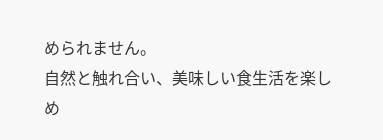められません。
自然と触れ合い、美味しい食生活を楽しめ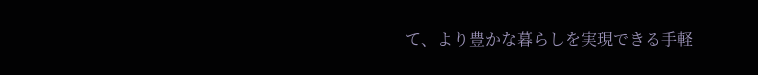て、より豊かな暮らしを実現できる手軽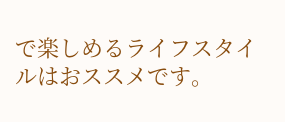で楽しめるライフスタイルはおススメです。